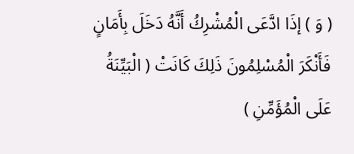( وَ ) إذَا ادَّعَى الْمُشْرِكُ أَنَّهُ دَخَلَ بِأَمَانٍ فَأَنْكَرَ الْمُسْلِمُونَ ذَلِكَ كَانَتْ ( الْبَيِّنَةُ عَلَى الْمُؤَمِّنِ )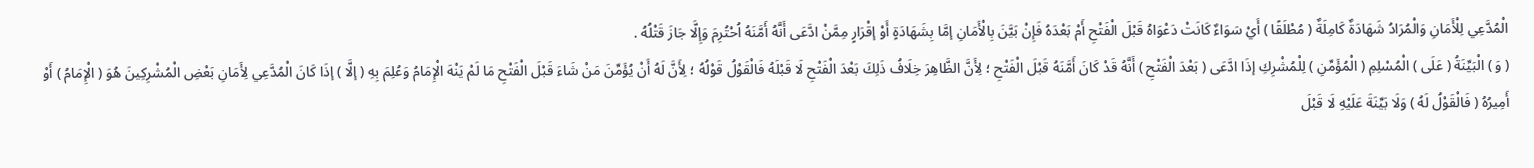الْمُدَّعِي لِلْأَمَانِ وَالْمُرَادُ شَهَادَةٌ كَامِلَةٌ ( مُطْلَقًا ) أَيْ سَوَاءٌ كَانَتْ دَعْوَاهُ قَبْلَ الْفَتْحِ أَمْ بَعْدَهُ فَإِنْ بَيَّنَ بِالْأَمَانِ إمَّا بِشَهَادَةٍ أَوْ إقْرَارٍ مِمَّنْ ادَّعَى أَنَّهُ أَمَّنَهُ اُحْتُرِمَ وَإِلَّا جَازَ قَتْلُهُ .
( وَ ) الْبَيِّنَةُ ( عَلَى ) الْمُسْلِمِ ( الْمُؤَمِّنِ ) لِلْمُشْرِكِ إذَا ادَّعَى ( بَعْدَ الْفَتْحِ ) أَنَّهُ قَدْ كَانَ أَمَّنَهُ قَبْلَ الْفَتْحِ ؛ لِأَنَّ الظَّاهِرَ خِلَافُ ذَلِكَ بَعْدَ الْفَتْحِ لَا قَبْلَهُ فَالْقَوْلُ قَوْلُهُ ؛ لِأَنَّ لَهُ أَنْ يُؤَمِّنَ مَنْ شَاءَ قَبْلَ الْفَتْحِ مَا لَمْ يَنْهَ الْإِمَامُ وَعُلِمَ بِهِ ( إلَّا ) إذَا كَانَ الْمُدَّعِي لِأَمَانِ بَعْضِ الْمُشْرِكِينَ هُوَ ( الْإِمَامُ ) أَوْ أَمِيرُهُ ( فَالْقَوْلُ لَهُ ) وَلَا بَيِّنَةَ عَلَيْهِ لَا قَبْلَ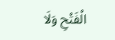الْفَتْحِ وَلَا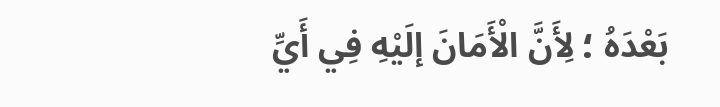بَعْدَهُ ؛ لِأَنَّ الْأَمَانَ إلَيْهِ فِي أَيِّ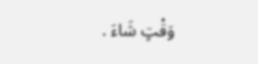وَقْتٍ شَاءَ .